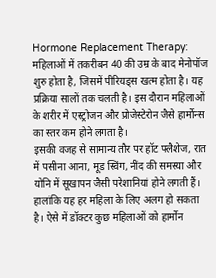Hormone Replacement Therapy: महिलाओं में तकरीबन 40 की उम्र के बाद मेनोपॉज शुरु होता है, जिसमें पीरियड्स खत्म होता है। यह प्रक्रिया सालों तक चलती है। इस दौरान महिलाओं के शरीर में एस्ट्रोजन और प्रोजेस्टेरोन जैसे हार्मोन्स का स्तर कम होने लगता है।
इसकी वजह से सामान्य तौर पर हॉट फ्लैशेज, रात में पसीना आना, मूड स्विंग, नींद की समस्या और योनि में सूखापन जैसी परेशानियां होने लगती हैं। हालांकि यह हर महिला के लिए अलग हो सकता है। ऐसे में डॉक्टर कुछ महिलाओं को हार्मोन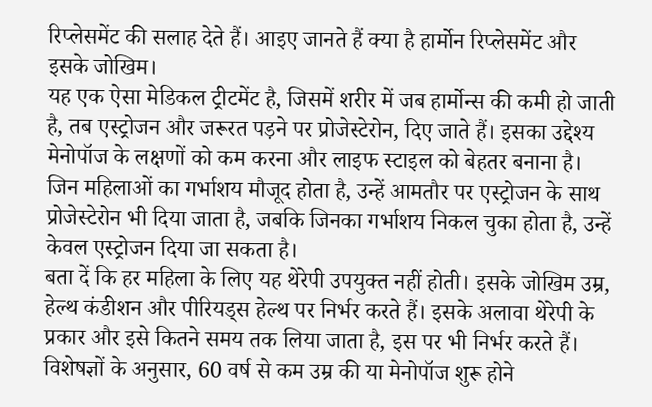रिप्लेसमेंट की सलाह देते हैं। आइए जानते हैं क्या है हार्मोन रिप्लेसमेंट और इसके जोखिम।
यह एक ऐसा मेडिकल ट्रीटमेंट है, जिसमें शरीर में जब हार्मोन्स की कमी हो जाती है, तब एस्ट्रोजन और जरूरत पड़ने पर प्रोजेस्टेरोन, दिए जाते हैं। इसका उद्देश्य मेनोपॉज के लक्षणों को कम करना और लाइफ स्टाइल को बेहतर बनाना है। जिन महिलाओं का गर्भाशय मौजूद होता है, उन्हें आमतौर पर एस्ट्रोजन के साथ प्रोजेस्टेरोन भी दिया जाता है, जबकि जिनका गर्भाशय निकल चुका होता है, उन्हें केवल एस्ट्रोजन दिया जा सकता है।
बता दें कि हर महिला के लिए यह थेरेपी उपयुक्त नहीं होती। इसके जोखिम उम्र, हेल्थ कंडीशन और पीरियड्स हेल्थ पर निर्भर करते हैं। इसके अलावा थेरेपी के प्रकार और इसे कितने समय तक लिया जाता है, इस पर भी निर्भर करते हैं।
विशेषज्ञों के अनुसार, 60 वर्ष से कम उम्र की या मेनोपॉज शुरू होने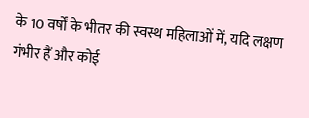के 10 वर्षों के भीतर की स्वस्थ महिलाओं में, यदि लक्षण गंभीर हैं और कोई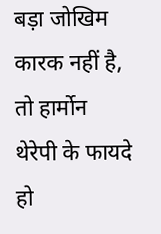बड़ा जोखिम कारक नहीं है, तो हार्मोन थेरेपी के फायदे हो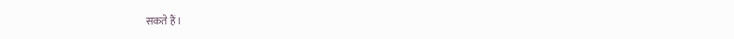सकते हैं।